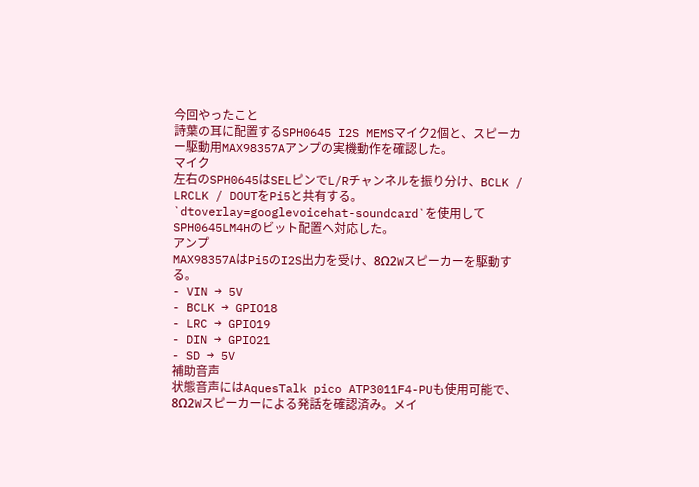今回やったこと
詩葉の耳に配置するSPH0645 I2S MEMSマイク2個と、スピーカー駆動用MAX98357Aアンプの実機動作を確認した。
マイク
左右のSPH0645はSELピンでL/Rチャンネルを振り分け、BCLK / LRCLK / DOUTをPi5と共有する。`dtoverlay=googlevoicehat-soundcard`を使用してSPH0645LM4Hのビット配置へ対応した。
アンプ
MAX98357AはPi5のI2S出力を受け、8Ω2Wスピーカーを駆動する。
- VIN → 5V
- BCLK → GPIO18
- LRC → GPIO19
- DIN → GPIO21
- SD → 5V
補助音声
状態音声にはAquesTalk pico ATP3011F4-PUも使用可能で、8Ω2Wスピーカーによる発話を確認済み。メイ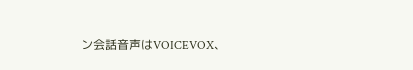ン会話音声はVOICEVOX、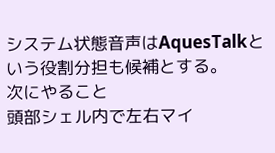システム状態音声はAquesTalkという役割分担も候補とする。
次にやること
頭部シェル内で左右マイ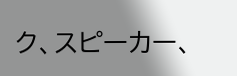ク、スピーカー、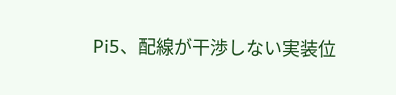Pi5、配線が干渉しない実装位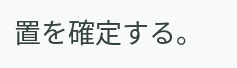置を確定する。